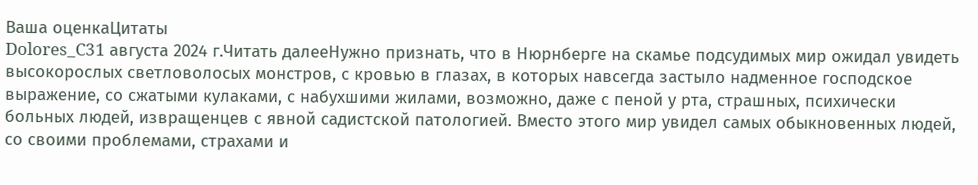Ваша оценкаЦитаты
Dolores_C31 августа 2024 г.Читать далееНужно признать, что в Нюрнберге на скамье подсудимых мир ожидал увидеть высокорослых светловолосых монстров, с кровью в глазах, в которых навсегда застыло надменное господское выражение, со сжатыми кулаками, с набухшими жилами, возможно, даже с пеной у рта, страшных, психически больных людей, извращенцев с явной садистской патологией. Вместо этого мир увидел самых обыкновенных людей, со своими проблемами, страхами и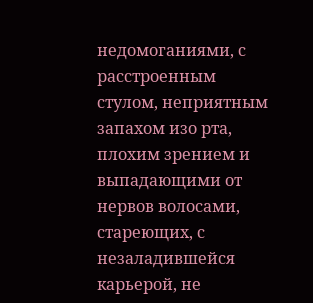недомоганиями, с расстроенным стулом, неприятным запахом изо рта, плохим зрением и выпадающими от нервов волосами, стареющих, с незаладившейся карьерой, не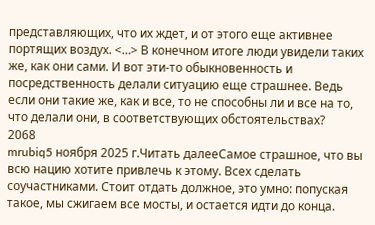представляющих, что их ждет, и от этого еще активнее портящих воздух. <…> В конечном итоге люди увидели таких же, как они сами. И вот эти-то обыкновенность и посредственность делали ситуацию еще страшнее. Ведь если они такие же, как и все, то не способны ли и все на то, что делали они, в соответствующих обстоятельствах?
2068
mrubiq5 ноября 2025 г.Читать далееСамое страшное, что вы всю нацию хотите привлечь к этому. Всех сделать соучастниками. Стоит отдать должное, это умно: попуская такое, мы сжигаем все мосты, и остается идти до конца.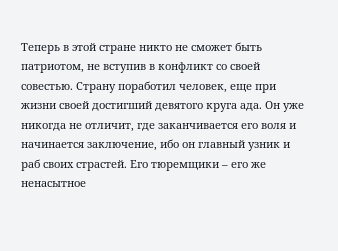Теперь в этой стране никто не сможет быть патриотом, не вступив в конфликт со своей совестью. Страну поработил человек, еще при жизни своей достигший девятого круга ада. Он уже никогда не отличит, где заканчивается его воля и начинается заключение, ибо он главный узник и раб своих страстей. Его тюремщики – его же ненасытное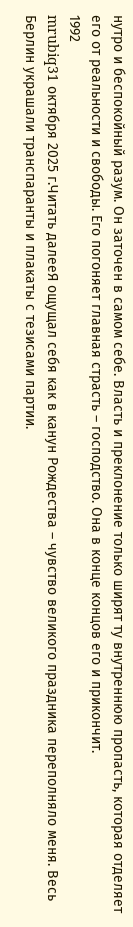нутро и беспокойный разум. Он заточен в самом себе. Власть и преклонение только ширят ту внутреннюю пропасть, которая отделяет его от реальности и свободы. Его погоняет главная страсть – господство. Она в конце концов его и прикончит.
1992
mrubiq31 октября 2025 г.Читать далееЯ ощущал себя как в канун Рождества – чувство великого праздника переполняло меня. Весь Берлин украшали транспаранты и плакаты с тезисами партии.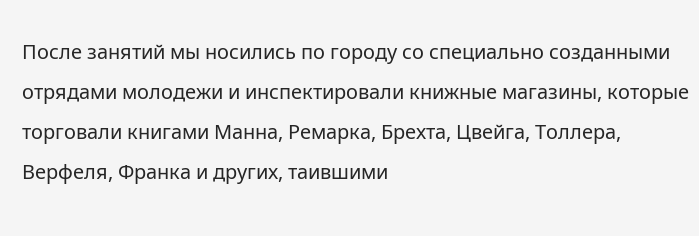После занятий мы носились по городу со специально созданными отрядами молодежи и инспектировали книжные магазины, которые торговали книгами Манна, Ремарка, Брехта, Цвейга, Толлера, Верфеля, Франка и других, таившими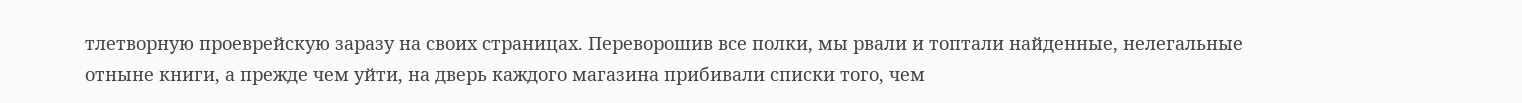тлетворную проеврейскую заразу на своих страницах. Переворошив все полки, мы рвали и топтали найденные, нелегальные отныне книги, а прежде чем уйти, на дверь каждого магазина прибивали списки того, чем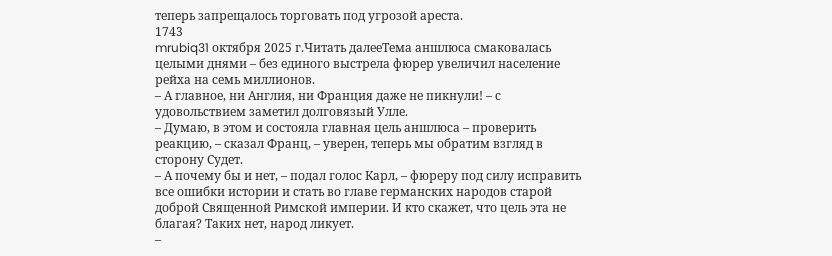теперь запрещалось торговать под угрозой ареста.
1743
mrubiq31 октября 2025 г.Читать далееТема аншлюса смаковалась целыми днями – без единого выстрела фюрер увеличил население рейха на семь миллионов.
– А главное, ни Англия, ни Франция даже не пикнули! – с удовольствием заметил долговязый Улле.
– Думаю, в этом и состояла главная цель аншлюса – проверить реакцию, – сказал Франц, – уверен, теперь мы обратим взгляд в сторону Судет.
– А почему бы и нет, – подал голос Карл, – фюреру под силу исправить все ошибки истории и стать во главе германских народов старой доброй Священной Римской империи. И кто скажет, что цель эта не благая? Таких нет, народ ликует.
–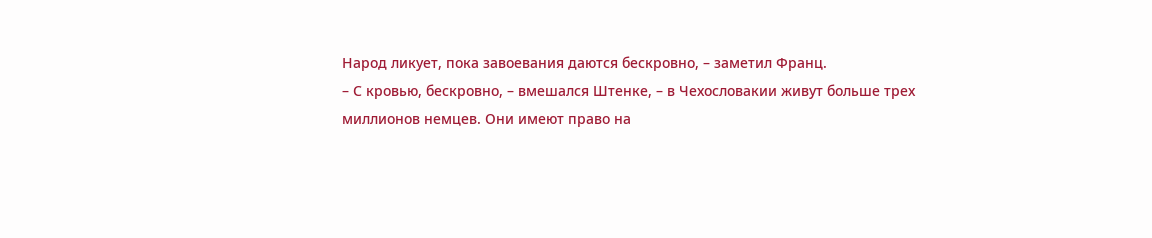Народ ликует, пока завоевания даются бескровно, – заметил Франц.
– С кровью, бескровно, – вмешался Штенке, – в Чехословакии живут больше трех миллионов немцев. Они имеют право на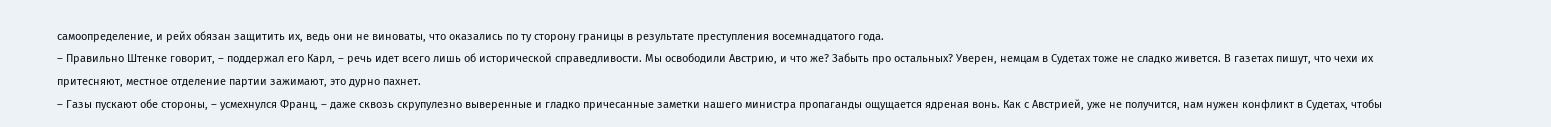самоопределение, и рейх обязан защитить их, ведь они не виноваты, что оказались по ту сторону границы в результате преступления восемнадцатого года.
– Правильно Штенке говорит, – поддержал его Карл, – речь идет всего лишь об исторической справедливости. Мы освободили Австрию, и что же? Забыть про остальных? Уверен, немцам в Судетах тоже не сладко живется. В газетах пишут, что чехи их притесняют, местное отделение партии зажимают, это дурно пахнет.
– Газы пускают обе стороны, – усмехнулся Франц, – даже сквозь скрупулезно выверенные и гладко причесанные заметки нашего министра пропаганды ощущается ядреная вонь. Как с Австрией, уже не получится, нам нужен конфликт в Судетах, чтобы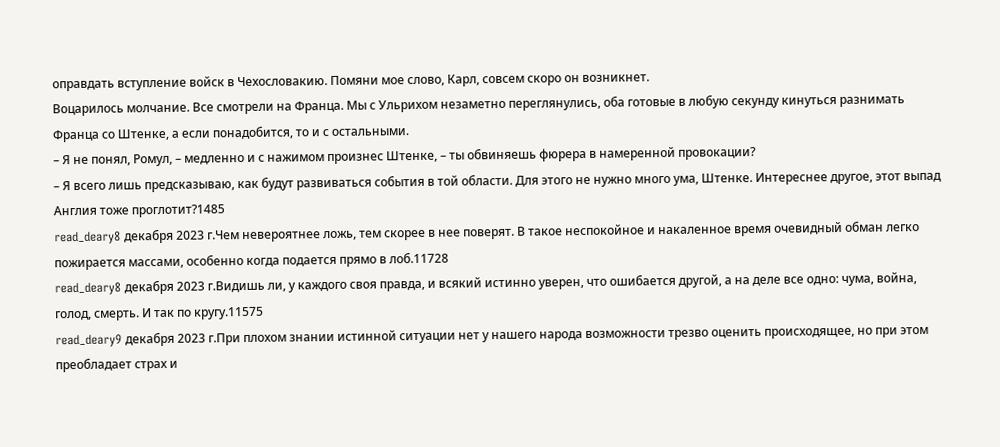оправдать вступление войск в Чехословакию. Помяни мое слово, Карл, совсем скоро он возникнет.
Воцарилось молчание. Все смотрели на Франца. Мы с Ульрихом незаметно переглянулись, оба готовые в любую секунду кинуться разнимать Франца со Штенке, а если понадобится, то и с остальными.
– Я не понял, Ромул, – медленно и с нажимом произнес Штенке, – ты обвиняешь фюрера в намеренной провокации?
– Я всего лишь предсказываю, как будут развиваться события в той области. Для этого не нужно много ума, Штенке. Интереснее другое, этот выпад Англия тоже проглотит?1485
read_deary8 декабря 2023 г.Чем невероятнее ложь, тем скорее в нее поверят. В такое неспокойное и накаленное время очевидный обман легко пожирается массами, особенно когда подается прямо в лоб.11728
read_deary8 декабря 2023 г.Видишь ли, у каждого своя правда, и всякий истинно уверен, что ошибается другой, а на деле все одно: чума, война, голод, смерть. И так по кругу.11575
read_deary9 декабря 2023 г.При плохом знании истинной ситуации нет у нашего народа возможности трезво оценить происходящее, но при этом преобладает страх и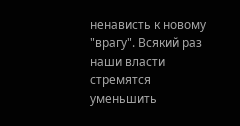ненависть к новому "врагу". Всякий раз наши власти стремятся уменьшить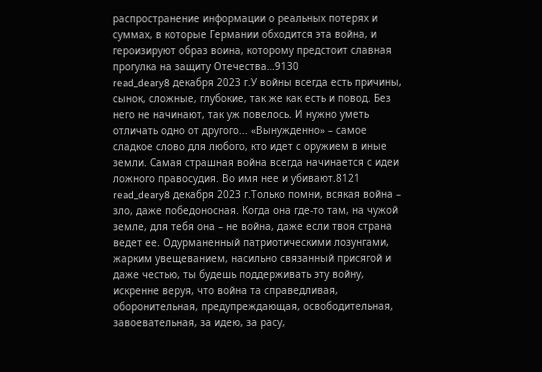распространение информации о реальных потерях и суммах, в которые Германии обходится эта война, и героизируют образ воина, которому предстоит славная прогулка на защиту Отечества…9130
read_deary8 декабря 2023 г.У войны всегда есть причины, сынок, сложные, глубокие, так же как есть и повод. Без него не начинают, так уж повелось. И нужно уметь отличать одно от другого... «Вынужденно» – самое сладкое слово для любого, кто идет с оружием в иные земли. Самая страшная война всегда начинается с идеи ложного правосудия. Во имя нее и убивают.8121
read_deary8 декабря 2023 г.Только помни, всякая война – зло, даже победоносная. Когда она где-то там, на чужой земле, для тебя она – не война, даже если твоя страна ведет ее. Одурманенный патриотическими лозунгами, жарким увещеванием, насильно связанный присягой и даже честью, ты будешь поддерживать эту войну, искренне веруя, что война та справедливая, оборонительная, предупреждающая, освободительная, завоевательная, за идею, за расу,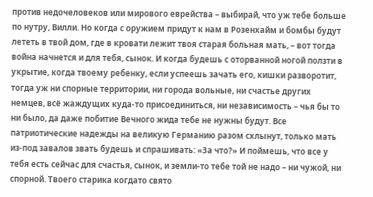против недочеловеков или мирового еврейства – выбирай, что уж тебе больше по нутру, Вилли. Но когда с оружием придут к нам в Розенхайм и бомбы будут лететь в твой дом, где в кровати лежит твоя старая больная мать, – вот тогда война начнется и для тебя, сынок. И когда будешь с оторванной ногой ползти в укрытие, когда твоему ребенку, если успеешь зачать его, кишки разворотит, тогда уж ни спорные территории, ни города вольные, ни счастье других немцев, всё жаждущих куда-то присоединиться, ни независимость – чья бы то ни было, да даже побитие Вечного жида тебе не нужны будут. Все патриотические надежды на великую Германию разом схлынут, только мать из-под завалов звать будешь и спрашивать: «За что?» И поймешь, что все у тебя есть сейчас для счастья, сынок, и земли-то тебе той не надо – ни чужой, ни спорной. Твоего старика когдато свято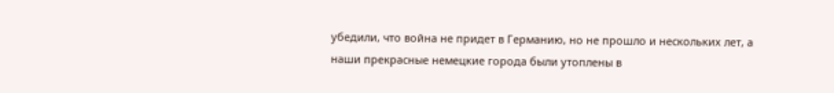убедили, что война не придет в Германию, но не прошло и нескольких лет, а наши прекрасные немецкие города были утоплены в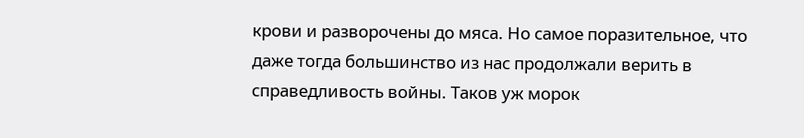крови и разворочены до мяса. Но самое поразительное, что даже тогда большинство из нас продолжали верить в справедливость войны. Таков уж морок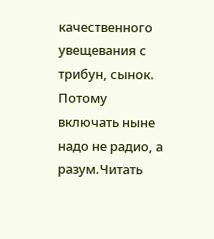качественного увещевания с трибун, сынок. Потому включать ныне надо не радио, а разум.Читать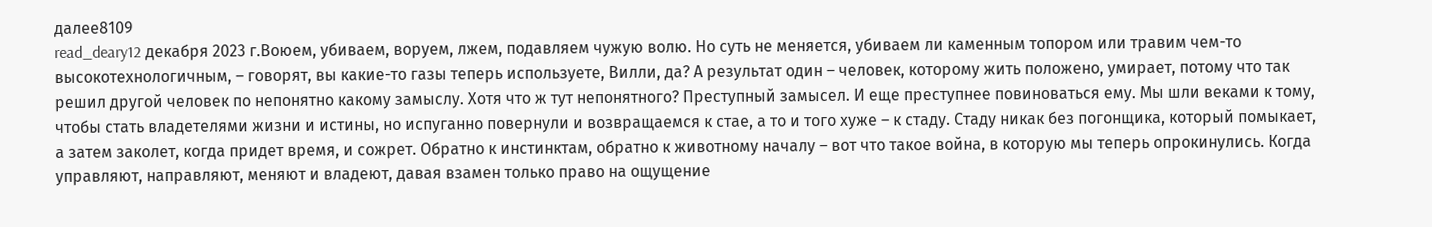далее8109
read_deary12 декабря 2023 г.Воюем, убиваем, воруем, лжем, подавляем чужую волю. Но суть не меняется, убиваем ли каменным топором или травим чем-то высокотехнологичным, – говорят, вы какие-то газы теперь используете, Вилли, да? А результат один – человек, которому жить положено, умирает, потому что так решил другой человек по непонятно какому замыслу. Хотя что ж тут непонятного? Преступный замысел. И еще преступнее повиноваться ему. Мы шли веками к тому, чтобы стать владетелями жизни и истины, но испуганно повернули и возвращаемся к стае, а то и того хуже – к стаду. Стаду никак без погонщика, который помыкает, а затем заколет, когда придет время, и сожрет. Обратно к инстинктам, обратно к животному началу – вот что такое война, в которую мы теперь опрокинулись. Когда управляют, направляют, меняют и владеют, давая взамен только право на ощущение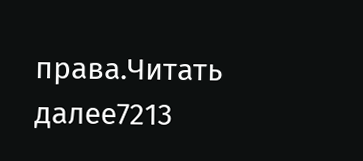права.Читать далее7213